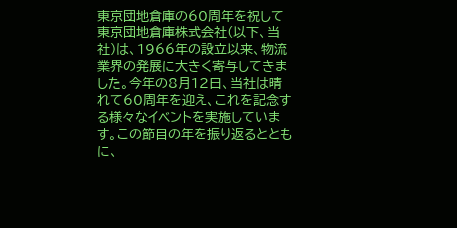東京団地倉庫の60周年を祝して
東京団地倉庫株式会社(以下、当社)は、1966年の設立以来、物流業界の発展に大きく寄与してきました。今年の8月12日、当社は晴れて60周年を迎え、これを記念する様々なイベントを実施しています。この節目の年を振り返るとともに、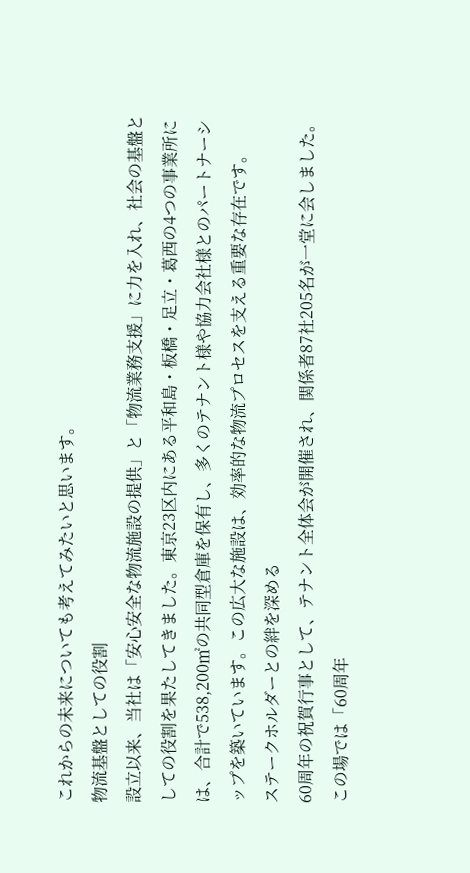これからの未来についても考えてみたいと思います。
物流基盤としての役割
設立以来、当社は「安心安全な物流施設の提供」と「物流業務支援」に力を入れ、社会の基盤としての役割を果たしてきました。東京23区内にある平和島・板橋・足立・葛西の4つの事業所には、合計で538,200㎡の共同型倉庫を保有し、多くのテナント様や協力会社様とのパートナーシップを築いています。この広大な施設は、効率的な物流プロセスを支える重要な存在です。
ステークホルダーとの絆を深める
60周年の祝賀行事として、テナント全体会が開催され、関係者87社205名が一堂に会しました。この場では「60周年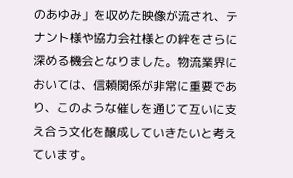のあゆみ」を収めた映像が流され、テナント様や協力会社様との絆をさらに深める機会となりました。物流業界においては、信頼関係が非常に重要であり、このような催しを通じて互いに支え合う文化を醸成していきたいと考えています。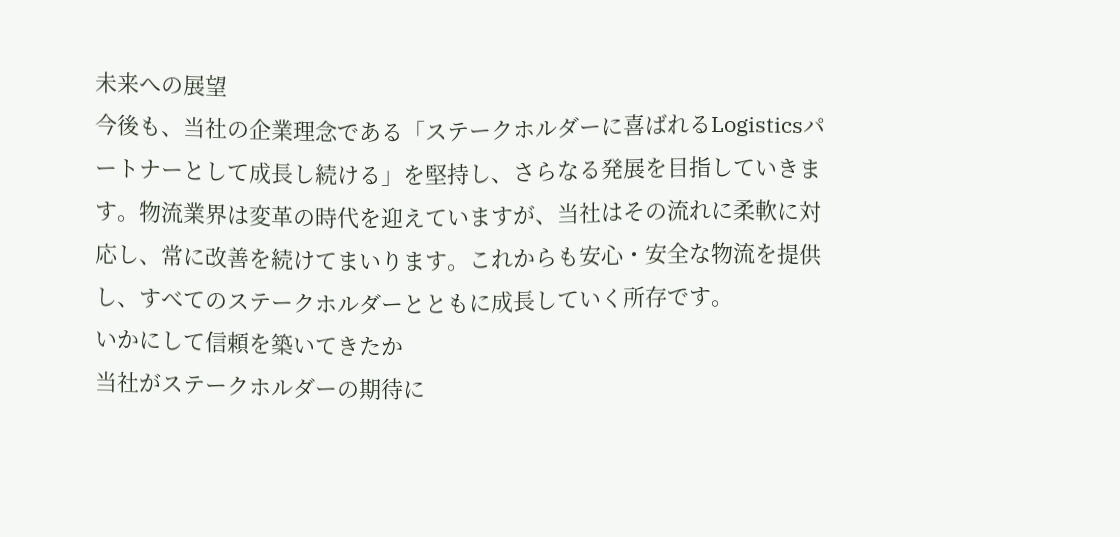未来への展望
今後も、当社の企業理念である「ステークホルダーに喜ばれるLogisticsパートナーとして成長し続ける」を堅持し、さらなる発展を目指していきます。物流業界は変革の時代を迎えていますが、当社はその流れに柔軟に対応し、常に改善を続けてまいります。これからも安心・安全な物流を提供し、すべてのステークホルダーとともに成長していく所存です。
いかにして信頼を築いてきたか
当社がステークホルダーの期待に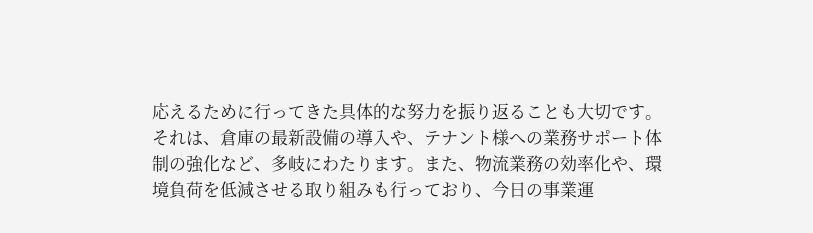応えるために行ってきた具体的な努力を振り返ることも大切です。それは、倉庫の最新設備の導入や、テナント様への業務サポート体制の強化など、多岐にわたります。また、物流業務の効率化や、環境負荷を低減させる取り組みも行っており、今日の事業運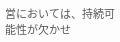営においては、持続可能性が欠かせ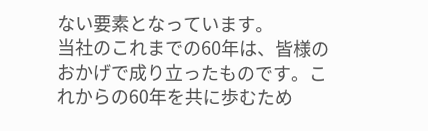ない要素となっています。
当社のこれまでの60年は、皆様のおかげで成り立ったものです。これからの60年を共に歩むため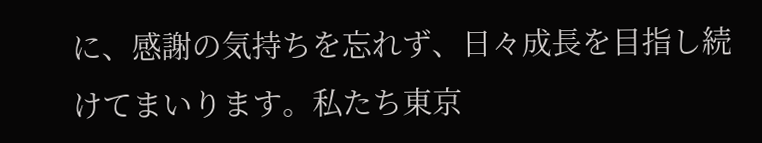に、感謝の気持ちを忘れず、日々成長を目指し続けてまいります。私たち東京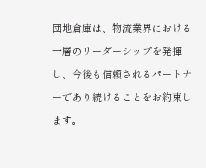団地倉庫は、物流業界における一層のリーダーシップを発揮し、今後も信頼されるパートナーであり続けることをお約束します。